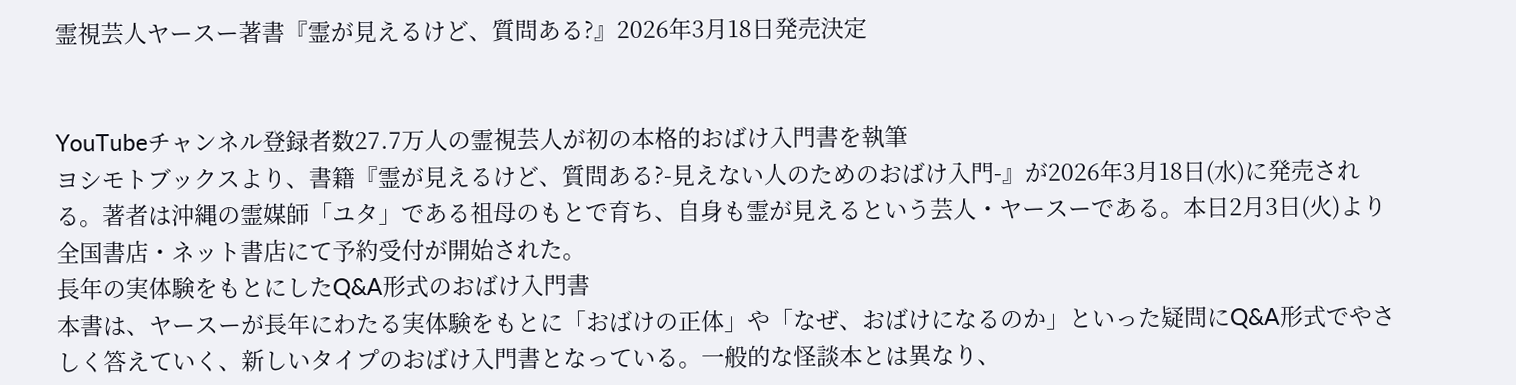霊視芸人ヤースー著書『霊が見えるけど、質問ある?』2026年3月18日発売決定


YouTubeチャンネル登録者数27.7万人の霊視芸人が初の本格的おばけ入門書を執筆
ヨシモトブックスより、書籍『霊が見えるけど、質問ある?-見えない人のためのおばけ入門-』が2026年3月18日(水)に発売される。著者は沖縄の霊媒師「ユタ」である祖母のもとで育ち、自身も霊が見えるという芸人・ヤースーである。本日2月3日(火)より全国書店・ネット書店にて予約受付が開始された。
長年の実体験をもとにしたQ&A形式のおばけ入門書
本書は、ヤースーが長年にわたる実体験をもとに「おばけの正体」や「なぜ、おばけになるのか」といった疑問にQ&A形式でやさしく答えていく、新しいタイプのおばけ入門書となっている。一般的な怪談本とは異なり、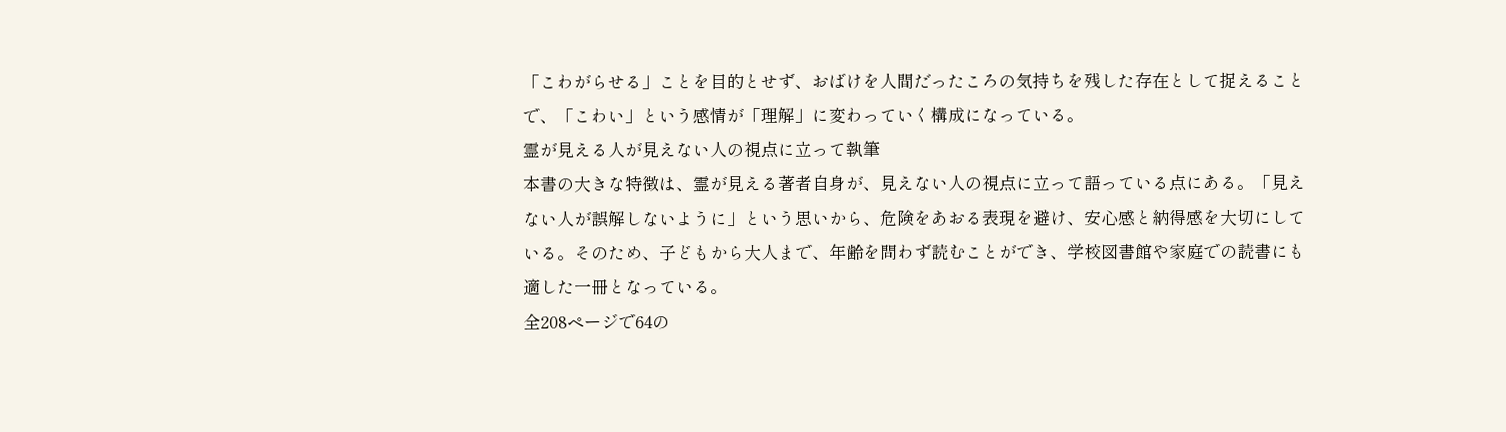「こわがらせる」ことを目的とせず、おばけを人間だったころの気持ちを残した存在として捉えることで、「こわい」という感情が「理解」に変わっていく構成になっている。
霊が見える人が見えない人の視点に立って執筆
本書の大きな特徴は、霊が見える著者自身が、見えない人の視点に立って語っている点にある。「見えない人が誤解しないように」という思いから、危険をあおる表現を避け、安心感と納得感を大切にしている。そのため、子どもから大人まで、年齢を問わず読むことができ、学校図書館や家庭での読書にも適した一冊となっている。
全208ページで64の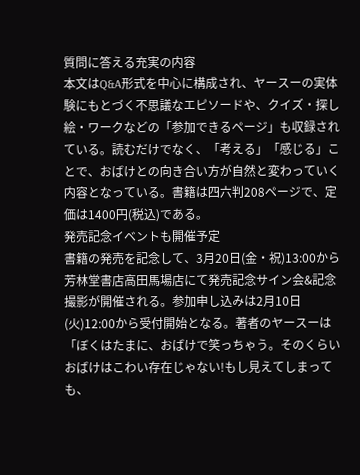質問に答える充実の内容
本文はQ&A形式を中心に構成され、ヤースーの実体験にもとづく不思議なエピソードや、クイズ・探し絵・ワークなどの「参加できるページ」も収録されている。読むだけでなく、「考える」「感じる」ことで、おばけとの向き合い方が自然と変わっていく内容となっている。書籍は四六判208ページで、定価は1400円(税込)である。
発売記念イベントも開催予定
書籍の発売を記念して、3月20日(金・祝)13:00から芳林堂書店高田馬場店にて発売記念サイン会&記念撮影が開催される。参加申し込みは2月10日(火)12:00から受付開始となる。著者のヤースーは「ぼくはたまに、おばけで笑っちゃう。そのくらいおばけはこわい存在じゃない!もし見えてしまっても、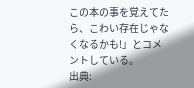この本の事を覚えてたら、こわい存在じゃなくなるかも!」とコメントしている。
出典: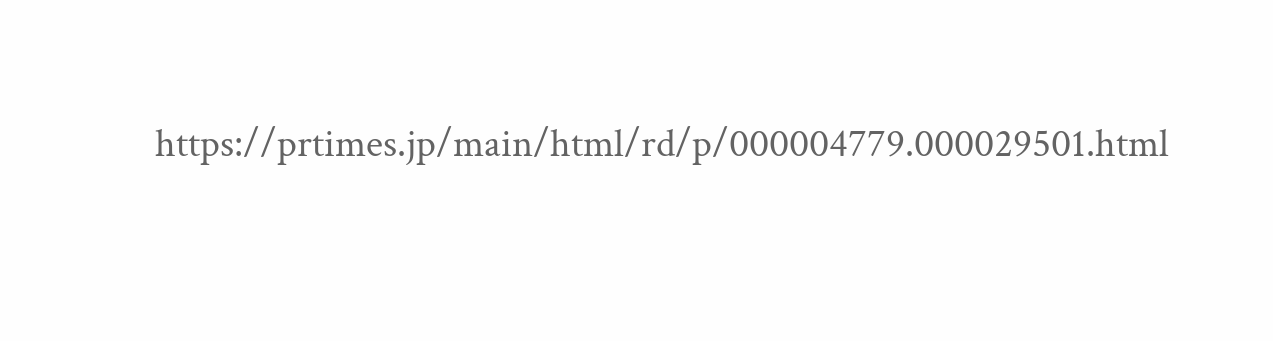https://prtimes.jp/main/html/rd/p/000004779.000029501.html